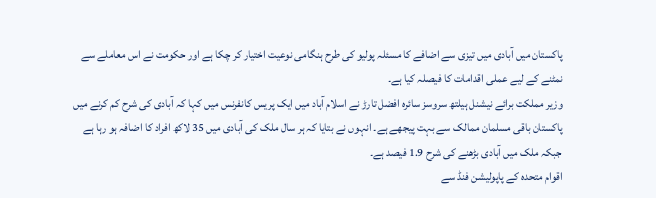پاکستان میں آبادی میں تیزی سے اضافے کا مسئلہ پولیو کی طرح ہنگامی نوعیت اختیار کر چکا ہے اور حکومت نے اس معاملے سے نمٹنے کے لیے عملی اقدامات کا فیصلہ کیا ہے۔
وزیر مملکت برائے نیشنل ہیلتھ سروسز سائرہ افضل تارڑ نے اسلام آباد میں ایک پریس کانفرنس میں کہا کہ آبادی کی شرح کم کرنے میں پاکستان باقی مسلمان ممالک سے بہت پیجھے ہے۔ انہوں نے بتایا کہ ہر سال ملک کی آبادی میں 35 لاکھ افراد کا اضافہ ہو رہا ہے جبکہ ملک میں آبادی بڑھنے کی شرح 1.9 فیصد ہے۔
اقوام متحدہ کے پاپولیشن فنڈ سے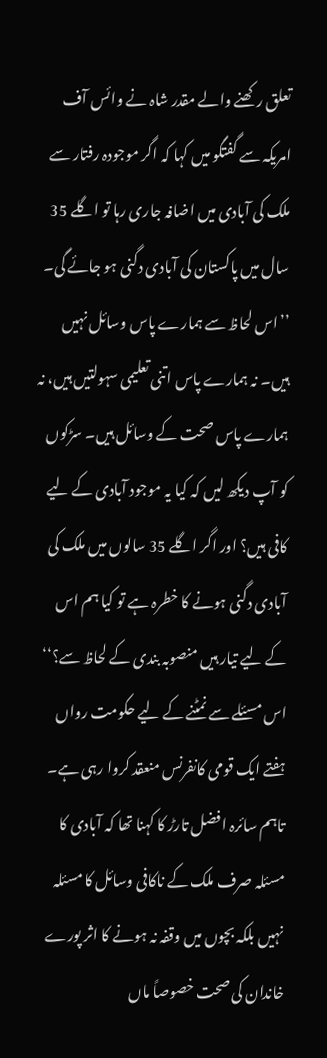تعلق رکھنے والے مقدر شاہ نے وائس آف امریکہ سے گفتگو میں کہا کہ اگر موجودہ رفتار سے ملک کی آبادی میں اضافہ جاری رہا تو اگلے 35 سال میں پاکستان کی آبادی دگنی ہو جائے گی۔
’’اس لحاظ سے ہمارے پاس وسائل نہیں ہیں۔ نہ ہمارے پاس اتنی تعلیمی سہولتیں ہیں، نہ ہمارے پاس صحت کے وسائل ہیں۔ سڑکوں کو آپ دیکھ لیں کہ کیا یہ موجود آبادی کے لیے کافی ہیں؟ اور اگر اگلے 35 سالوں میں ملک کی آبادی دگنی ہونے کا خطرہ ہے تو کیا ہم اس کے لیے تیار ہیں منصوبہ بندی کے لحاظ سے؟‘‘
اس مسئلے سے نمٹنے کے لیے حکومت رواں ہفتے ایک قومی کانفرنس منعقد کروا رہی ہے۔ تاہم سائرہ افضل تارڑ کا کہنا تھا کہ آبادی کا مسئلہ صرف ملک کے ناکافی وسائل کا مسئلہ نہیں بلکہ بچوں میں وقفہ نہ ہونے کا اثر پورے خاندان کی صحت خصوصاً ماں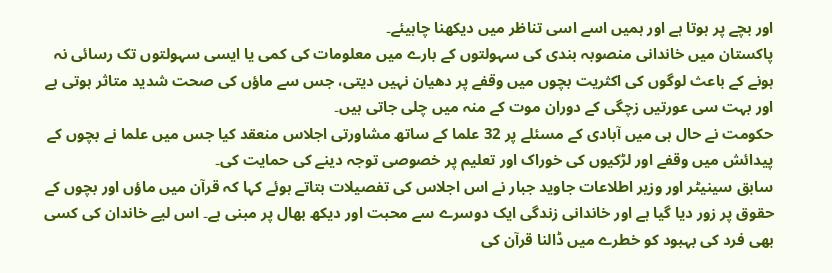اور بچے پر ہوتا ہے اور ہمیں اسے اسی تناظر میں دیکھنا چاہیئے۔
پاکستان میں خاندانی منصوبہ بندی کی سہولتوں کے بارے میں معلومات کی کمی یا ایسی سہولتوں تک رسائی نہ ہونے کے باعث لوگوں کی اکثریت بچوں میں وقفے پر دھیان نہیں دیتی، جس سے ماؤں کی صحت شدید متاثر ہوتی ہے اور بہت سی عورتیں زچگی کے دوران موت کے منہ میں چلی جاتی ہیں۔
حکومت نے حال ہی میں آبادی کے مسئلے پر 32 علما کے ساتھ مشاورتی اجلاس منعقد کیا جس میں علما نے بچوں کے پیدائش میں وقفے اور لڑکیوں کی خوراک اور تعلیم پر خصوصی توجہ دینے کی حمایت کی۔
سابق سینیٹر اور وزیر اطلاعات جاوید جبار نے اس اجلاس کی تفصیلات بتاتے ہوئے کہا کہ قرآن میں ماؤں اور بچوں کے حقوق پر زور دیا گیا ہے اور خاندانی زندگی ایک دوسرے سے محبت اور دیکھ بھال پر مبنی ہے۔ اس لیے خاندان کی کسی بھی فرد کی بہبود کو خطرے میں ڈالنا قرآن کی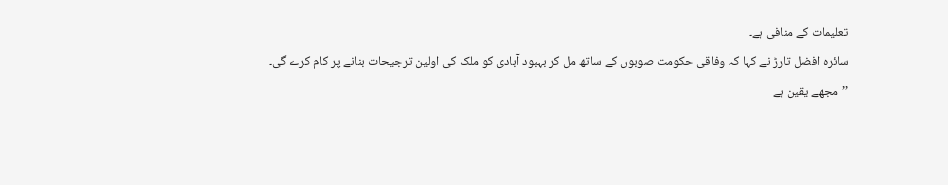تعلیمات کے منافی ہے۔
سائرہ افضل تارڑ نے کہا کہ وفاقی حکومت صوبوں کے ساتھ مل کر بہبود آبادی کو ملک کی اولین ترجیحات بنانے پر کام کرے گی۔
’’مجھے یقین ہے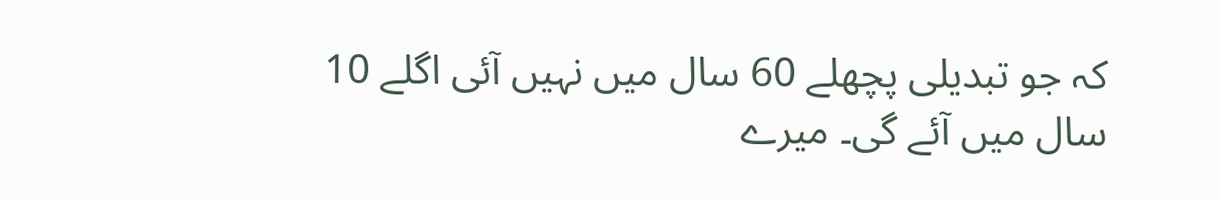کہ جو تبدیلی پچھلے 60 سال میں نہیں آئی اگلے 10 سال میں آئے گی۔ میرے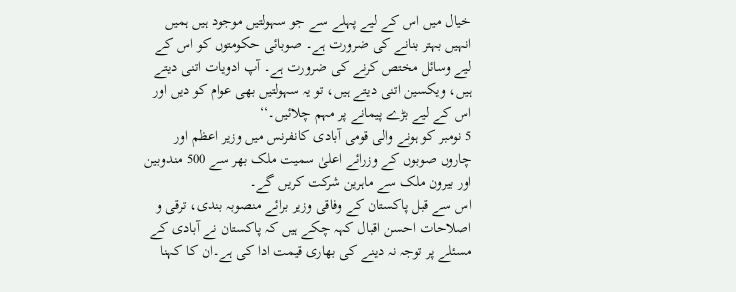خیال میں اس کے لیے پہلے سے جو سہولتیں موجود ہیں ہمیں انہیں بہتر بنانے کی ضرورت ہے۔ صوبائی حکومتوں کو اس کے لیے وسائل مختص کرنے کی ضرورت ہے۔ آپ ادویات اتنی دیتے ہیں، ویکسین اتنی دیتے ہیں، تو یہ سہولتیں بھی عوام کو دیں اور اس کے لیے بڑے پیمانے پر مہم چلائیں۔‘‘
5 نومبر کو ہونے والی قومی آبادی کانفرنس میں وزیر اعظم اور چاروں صوبوں کے وزرائے اعلیٰ سمیت ملک بھر سے 500 مندوبین اور بیرون ملک سے ماہرین شرکت کریں گے۔
اس سے قبل پاکستان کے وفاقی وزیر برائے منصوبہ بندی، ترقی و اصلاحات احسن اقبال کہہ چکے ہیں کہ پاکستان نے آبادی کے مسئلے پر توجہ نہ دینے کی بھاری قیمت ادا کی ہے۔ان کا کہنا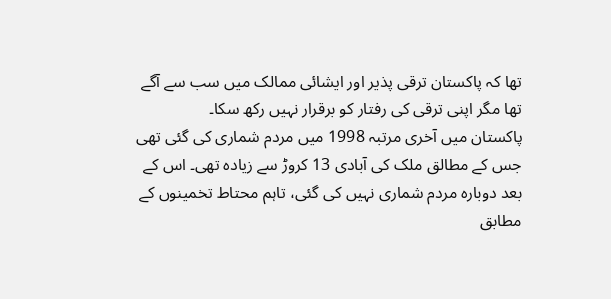تھا کہ پاکستان ترقی پذیر اور ایشائی ممالک میں سب سے آگے تھا مگر اپنی ترقی کی رفتار کو برقرار نہیں رکھ سکا۔
پاکستان میں آخری مرتبہ 1998 میں مردم شماری کی گئی تھی جس کے مطالق ملک کی آبادی 13 کروڑ سے زیادہ تھی۔ اس کے بعد دوبارہ مردم شماری نہیں کی گئی، تاہم محتاط تخمینوں کے مطابق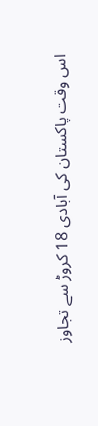اس وقت پاکستان کی آبادی 18 کروڑ سے تجاوز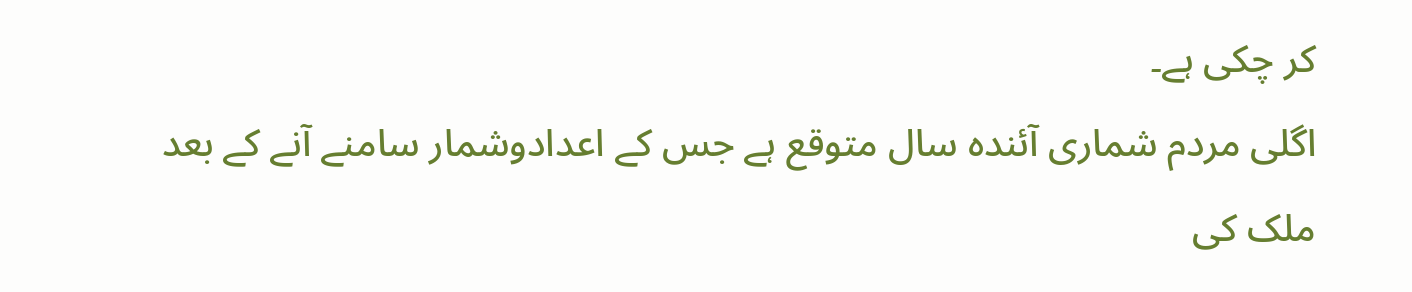کر چکی ہے۔
اگلی مردم شماری آئندہ سال متوقع ہے جس کے اعدادوشمار سامنے آنے کے بعد ملک کی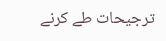ترجیحات طے کرنے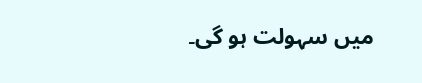میں سہولت ہو گی۔